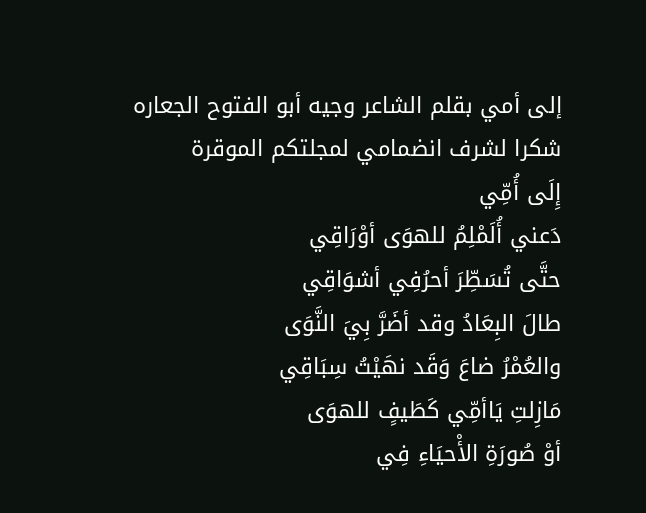إلى أمي بقلم الشاعر وجيه أبو الفتوح الجعاره
شكرا لشرف انضمامي لمجلتكم الموقرة
إِلَى أُمِّي
دَعني أُلَمْلِمُ للهوَى أوْرَاقِي
حتَّى تُسَطِّرَ أحرُفِي أشوَاقِي
طالَ البِعَادُ وقد أضَرَّ بِيَ النَّوَى
والعُمْرُ ضاعَ وَقَد نهَيْتُ سِبَاقِي
مَازِلتِ يَاأمِّي كَطَيفٍ للهوَى
أوْ صُورَةِ الأْحيَاءِ فِي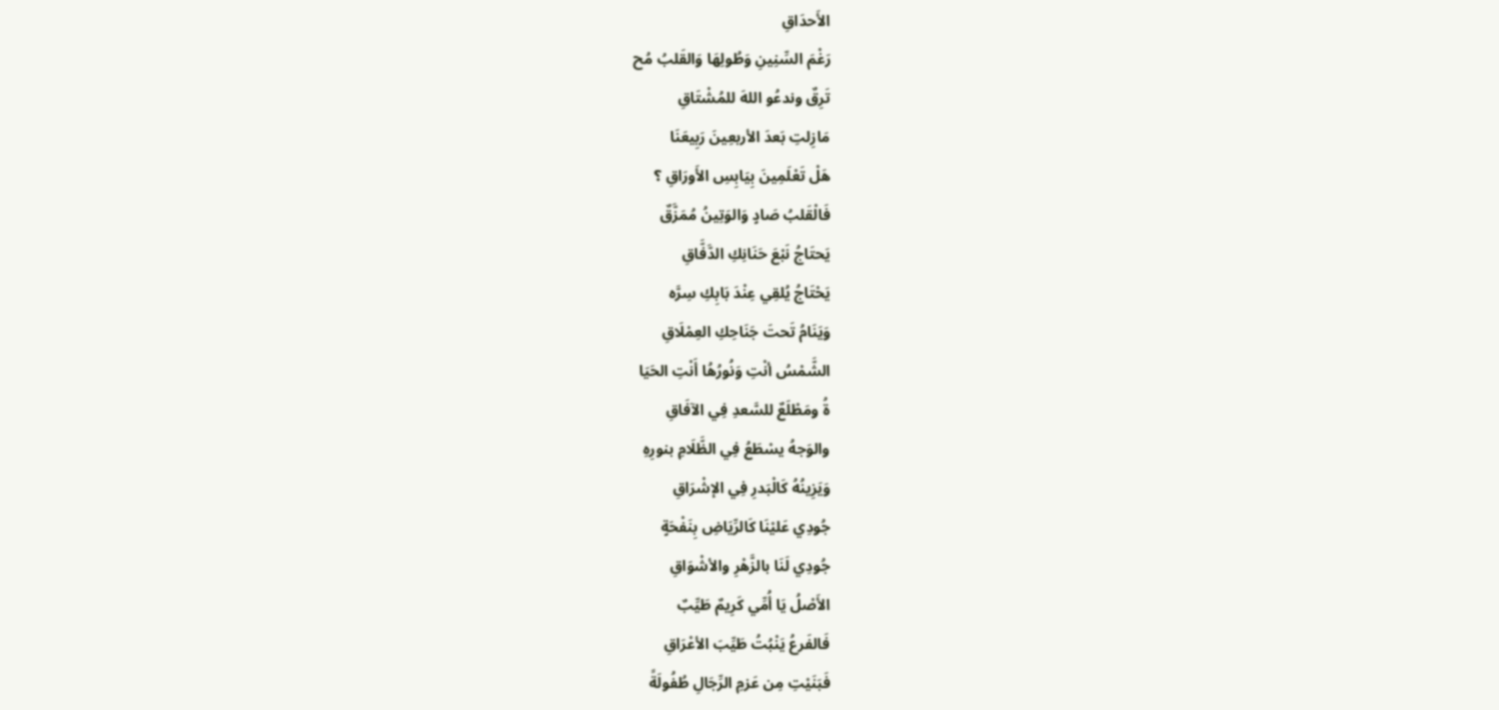الأَحدَاقِ
رَغْمَ السِّنِينِ وَطُولِهَا وَالقَلبُ مُح
تَرِقٌ وندعُو اللهَ للمُشْتَاقِ
مَازِلتِ بَعدَ الأربعِينَ رَبِيعَنَا
هَلْ تَعْلَمِينَ بِيَابِسِ الأَورَاقِ ؟
فَالْقَلبُ صَادٍ وَالوَتِينُ مُمَزَّقٌ
يَحتَاجُ نَبْعَ حَنَانِكِ الدَّفَّاقِ
يَحْتَاجُ يُلقِي عِنْدَ بَابِكِ سِرَّه
وَيَنَامُ تَحتَ جَنَاحِكِ العِمْلَاقِ
الشَّمْسُ أنْتِ وَنُورُهُا أَنْتِ الحَيَا
ةُ ومَطْلَعٌ للسَّعدِ فِي الآفَاقِ
والوَجهُ يسْطَعُ فِي الظَّلَامِ بنورِهِ
وَيَزِينُهُ كَالْبَدرِ فِي الإشْرَاقِ
جُودِي عَليْنَا كَالرِّيَاضِ بِنَفْحَةٍ
جُودِي لَنَا بالزَّهْرِ والأشْوَاقِ
الأَصْلُ يَا أُمِّي كَرِيمٌ طَيِّبٌ
فَالفَرعُ يَنْبُتُ طَيِّبَ الأعْرَاقِ
فَبَنَيْتِ مِن عَزمِ الرِّجَالِ طُفُولَةً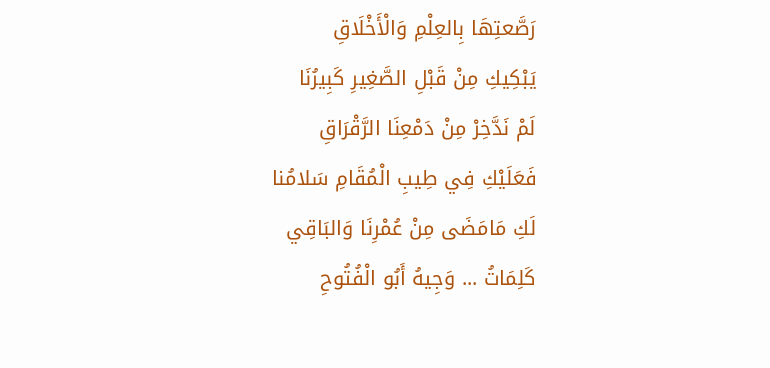رَصَّعتِهَا بِالعِلْمِ وَالْأَخْلَاقِ
يَبْكِيكِ مِنْ قَبْلِ الصَّغِيرِ كَبِيرُنَا
لَمْ نَدَّخِرْ مِنْ دَمْعِنَا الرَّقْرَاقِ
فَعَلَيْكِ فِي طِيبِ الْمُقَامِ سَلامُنا
لَكِ مَامَضَى مِنْ عُمْرِنَا وَالبَاقِي
كَلِمَاتُ ... وَجِيهُ أَبُو الْفُتُوحِ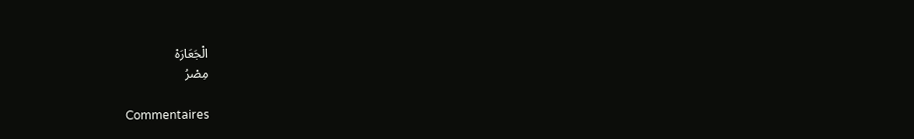الْجَعَارَهْ
مِصْرُ

Commentaires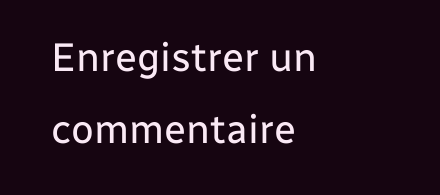Enregistrer un commentaire